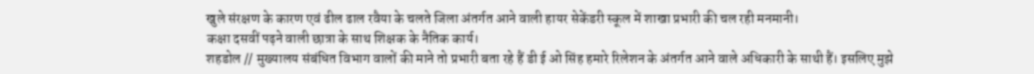खुले संरक्षण के कारण एवं ढील ढाल रवैया के चलते जिला अंतर्गत आने वाली हायर सेकेंडरी स्कूल में शाखा प्रभारी की चल रही मनमानी।
कक्षा दसवीं पढ़ने वाली छात्रा के साथ शिक्षक के नैतिक कार्य।
शहडोल // मुख्यालय संबंधित विभाग वालों की माने तो प्रभारी बता रहे हैं डी ई ओ सिंह हमारे रिलेशन के अंतर्गत आने वाले अधिकारी के साथी हैं। इसलिए मुझे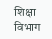शिक्षा विभाग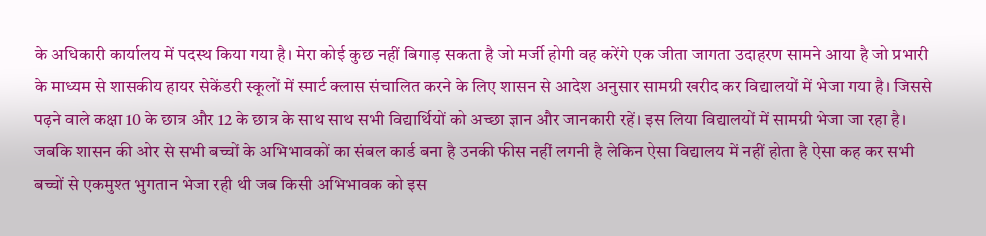के अधिकारी कार्यालय में पदस्थ किया गया है। मेरा कोई कुछ नहीं बिगाड़ सकता है जो मर्जी होगी वह करेंगे एक जीता जागता उदाहरण सामने आया है जो प्रभारी के माध्यम से शासकीय हायर सेकेंडरी स्कूलों में स्मार्ट क्लास संचालित करने के लिए शासन से आदेश अनुसार सामग्री खरीद कर विद्यालयों में भेजा गया है। जिससे पढ़ने वाले कक्षा 10 के छात्र और 12 के छात्र के साथ साथ सभी विद्यार्थियों को अच्छा ज्ञान और जानकारी रहें। इस लिया विद्यालयों में सामग्री भेजा जा रहा है। जबकि शासन की ओर से सभी बच्चों के अभिभावकों का संबल कार्ड बना है उनकी फीस नहीं लगनी है लेकिन ऐसा विद्यालय में नहीं होता है ऐसा कह कर सभी बच्चों से एकमुश्त भुगतान भेजा रही थी जब किसी अभिभावक को इस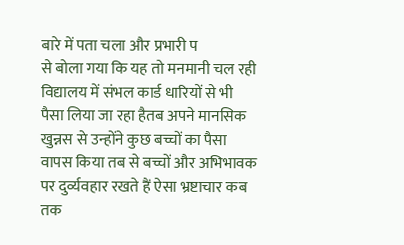बारे में पता चला और प्रभारी प
से बोला गया कि यह तो मनमानी चल रही विद्यालय में संभल कार्ड धारियों से भी पैसा लिया जा रहा हैतब अपने मानसिक खुन्नस से उन्होंने कुछ बच्चों का पैसा वापस किया तब से बच्चों और अभिभावक पर दुर्व्यवहार रखते हैं ऐसा भ्रष्टाचार कब तक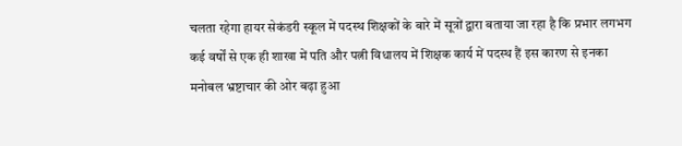चलता रहेगा हायर सेकंडरी स्कूल में पदस्थ शिक्षकों के बारे में सूत्रों द्वारा बताया जा रहा है कि प्रभार लगभग कई वर्षों से एक ही शाखा में पति और पत्नी विधालय में शिक्षक कार्य में पदस्थ हैं इस कारण से इनका मनोबल भ्रष्टाचार की ओर बढ़ा हुआ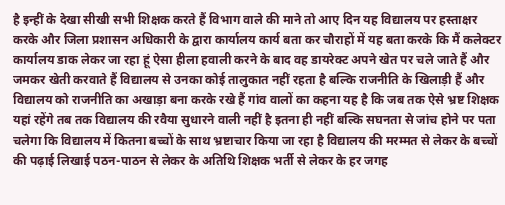है इन्हीं के देखा सीखी सभी शिक्षक करते हैं विभाग वाले की माने तो आए दिन यह विद्यालय पर हस्ताक्षर करके और जिला प्रशासन अधिकारी के द्वारा कार्यालय कार्य बता कर चौराहों में यह बता करके कि मैं कलेक्टर कार्यालय डाक लेकर जा रहा हूं ऐसा हीला हवाली करने के बाद वह डायरेक्ट अपने खेत पर चले जाते हैं और जमकर खेती करवाते हैं विद्यालय से उनका कोई तालुकात नहीं रहता है बल्कि राजनीति के खिलाड़ी हैं और विद्यालय को राजनीति का अखाड़ा बना करके रखे हैं गांव वालों का कहना यह है कि जब तक ऐसे भ्रष्ट शिक्षक यहां रहेंगे तब तक विद्यालय की रवैया सुधारने वाली नहीं है इतना ही नहीं बल्कि सघनता से जांच होने पर पता चलेगा कि विद्यालय में कितना बच्चों के साथ भ्रष्टाचार किया जा रहा है विद्यालय की मरम्मत से लेकर के बच्चों की पढ़ाई लिखाई पठन-पाठन से लेकर के अतिथि शिक्षक भर्ती से लेकर के हर जगह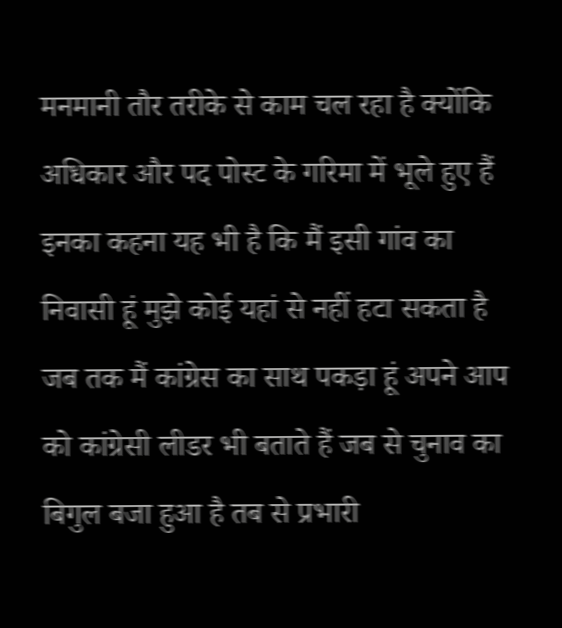मनमानी तौर तरीके से काम चल रहा है क्योंकि अधिकार और पद पोस्ट के गरिमा में भूले हुए हैं इनका कहना यह भी है कि मैं इसी गांव का निवासी हूं मुझे कोई यहां से नहीं हटा सकता है जब तक मैं कांग्रेस का साथ पकड़ा हूं अपने आप को कांग्रेसी लीडर भी बताते हैं जब से चुनाव का बिगुल बजा हुआ है तब से प्रभारी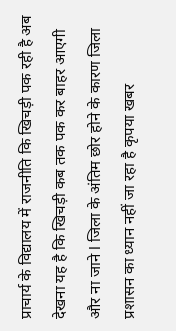प्राचार्य के विद्यालय में राजनीति कि खिचड़ी पक रही है अब देखना यह है कि खिचड़ी कब तक पक कर बाहर आएगी और ना जाने l जिला के अंतिम छोर होने के कारण जिला प्रशासन का ध्यान नहीं जा रहा है कृपया खबर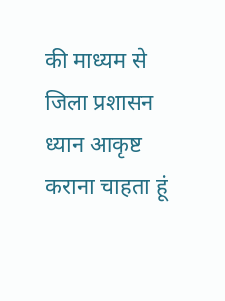की माध्यम से जिला प्रशासन ध्यान आकृष्ट कराना चाहता हूं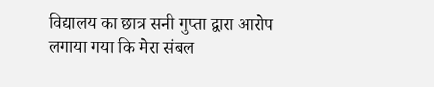विद्यालय का छात्र सनी गुप्ता द्वारा आरोप लगाया गया कि मेरा संबल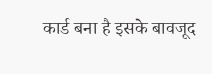कार्ड बना है इसके बावजूद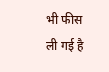भी फीस ली गई है